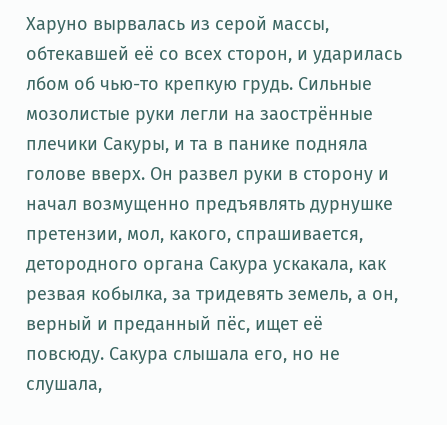Харуно вырвалась из серой массы, обтекавшей её со всех сторон, и ударилась лбом об чью-то крепкую грудь. Сильные мозолистые руки легли на заострённые плечики Сакуры, и та в панике подняла голове вверх. Он развел руки в сторону и начал возмущенно предъявлять дурнушке претензии, мол, какого, спрашивается, детородного органа Сакура ускакала, как резвая кобылка, за тридевять земель, а он, верный и преданный пёс, ищет её повсюду. Сакура слышала его, но не слушала,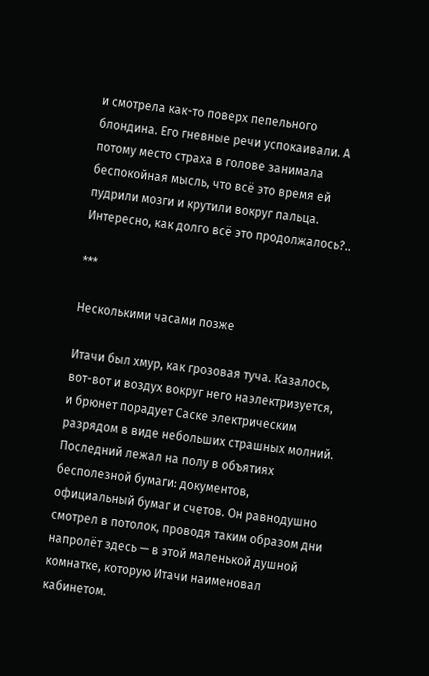и смотрела как-то поверх пепельного блондина. Его гневные речи успокаивали. А потому место страха в голове занимала беспокойная мысль, что всё это время ей пудрили мозги и крутили вокруг пальца. Интересно, как долго всё это продолжалось?..

***

Несколькими часами позже

Итачи был хмур, как грозовая туча. Казалось, вот-вот и воздух вокруг него наэлектризуется, и брюнет порадует Саске электрическим разрядом в виде небольших страшных молний. Последний лежал на полу в объятиях бесполезной бумаги: документов, официальный бумаг и счетов. Он равнодушно смотрел в потолок, проводя таким образом дни напролёт здесь — в этой маленькой душной комнатке, которую Итачи наименовал кабинетом.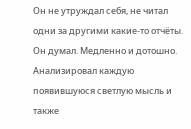Он не утруждал себя, не читал одни за другими какие-то отчёты. Он думал. Медленно и дотошно. Анализировал каждую появившуюся светлую мысль и также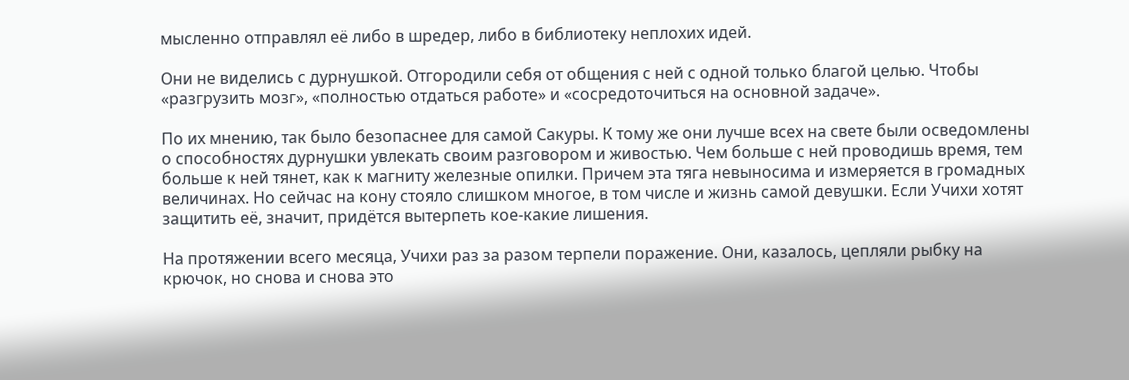мысленно отправлял её либо в шредер, либо в библиотеку неплохих идей.

Они не виделись с дурнушкой. Отгородили себя от общения с ней с одной только благой целью. Чтобы «разгрузить мозг», «полностью отдаться работе» и «сосредоточиться на основной задаче».

По их мнению, так было безопаснее для самой Сакуры. К тому же они лучше всех на свете были осведомлены о способностях дурнушки увлекать своим разговором и живостью. Чем больше с ней проводишь время, тем больше к ней тянет, как к магниту железные опилки. Причем эта тяга невыносима и измеряется в громадных величинах. Но сейчас на кону стояло слишком многое, в том числе и жизнь самой девушки. Если Учихи хотят защитить её, значит, придётся вытерпеть кое-какие лишения.

На протяжении всего месяца, Учихи раз за разом терпели поражение. Они, казалось, цепляли рыбку на крючок, но снова и снова это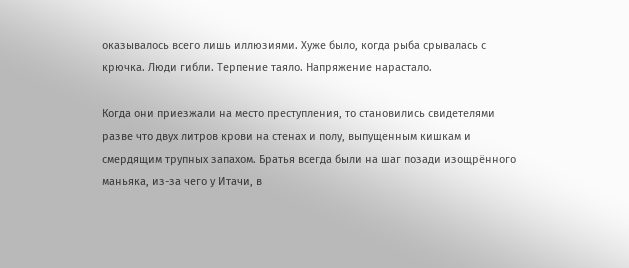оказывалось всего лишь иллюзиями. Хуже было, когда рыба срывалась с крючка. Люди гибли. Терпение таяло. Напряжение нарастало.

Когда они приезжали на место преступления, то становились свидетелями разве что двух литров крови на стенах и полу, выпущенным кишкам и смердящим трупных запахом. Братья всегда были на шаг позади изощрённого маньяка, из-за чего у Итачи, в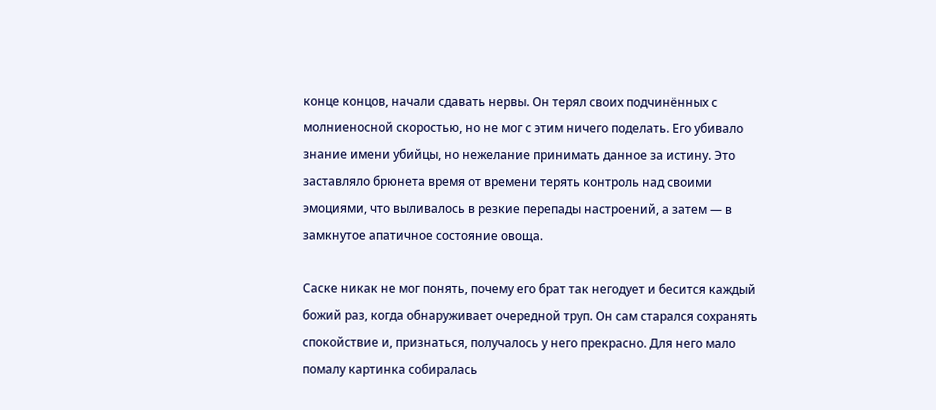конце концов, начали сдавать нервы. Он терял своих подчинённых с молниеносной скоростью, но не мог с этим ничего поделать. Его убивало знание имени убийцы, но нежелание принимать данное за истину. Это заставляло брюнета время от времени терять контроль над своими эмоциями, что выливалось в резкие перепады настроений, а затем — в замкнутое апатичное состояние овоща.

Саске никак не мог понять, почему его брат так негодует и бесится каждый божий раз, когда обнаруживает очередной труп. Он сам старался сохранять спокойствие и, признаться, получалось у него прекрасно. Для него мало помалу картинка собиралась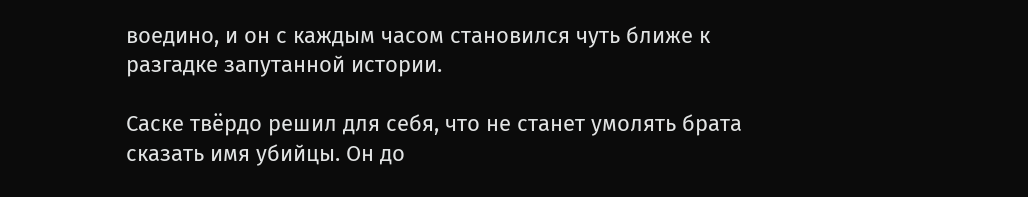воедино, и он с каждым часом становился чуть ближе к разгадке запутанной истории.

Саске твёрдо решил для себя, что не станет умолять брата сказать имя убийцы. Он до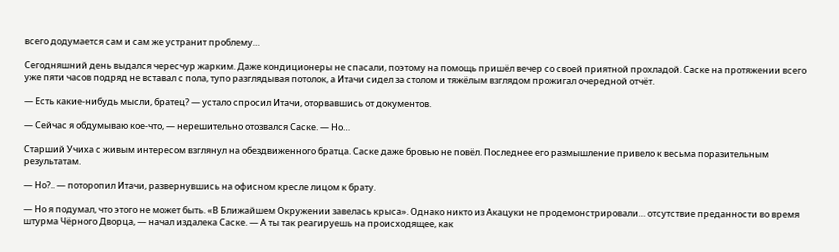всего додумается сам и сам же устранит проблему…

Сегодняшний день выдался чересчур жарким. Даже кондиционеры не спасали, поэтому на помощь пришёл вечер со своей приятной прохладой. Саске на протяжении всего уже пяти часов подряд не вставал с пола, тупо разглядывая потолок, а Итачи сидел за столом и тяжёлым взглядом прожигал очередной отчёт.

— Есть какие-нибудь мысли, братец? — устало спросил Итачи, оторвавшись от документов.

— Сейчас я обдумываю кое-что, — нерешительно отозвался Саске. — Но…

Старший Учиха с живым интересом взглянул на обездвиженного братца. Саске даже бровью не повёл. Последнее его размышление привело к весьма поразительным результатам.

— Но?.. — поторопил Итачи, развернувшись на офисном кресле лицом к брату.

— Но я подумал, что этого не может быть. «В Ближайшем Окружении завелась крыса». Однако никто из Акацуки не продемонстрировали… отсутствие преданности во время штурма Чёрного Дворца, — начал издалека Саске. — А ты так реагируешь на происходящее, как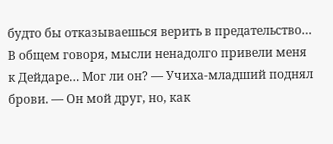будто бы отказываешься верить в предательство… В общем говоря, мысли ненадолго привели меня к Дейдаре… Мог ли он? — Учиха-младший поднял брови. — Он мой друг, но, как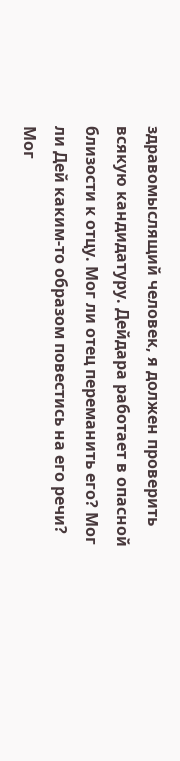здравомыслящий человек, я должен проверить всякую кандидатуру. Дейдара работает в опасной близости к отцу. Мог ли отец переманить его? Мог ли Дей каким-то образом повестись на его речи? Мог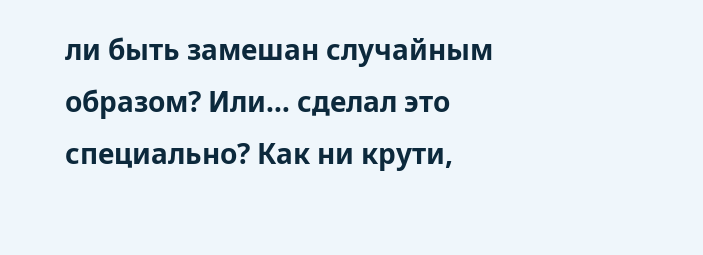ли быть замешан случайным образом? Или… сделал это специально? Как ни крути,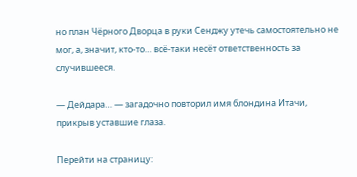но план Чёрного Дворца в руки Сенджу утечь самостоятельно не мог, а, значит, кто-то… всё-таки несёт ответственность за случившееся.

— Дейдара… — загадочно повторил имя блондина Итачи, прикрыв уставшие глаза.

Перейти на страницу: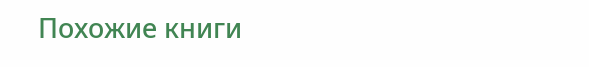Похожие книги